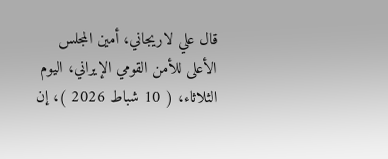قال علي لاريجاني، أمين المجلس الأعلى للأمن القومي الإيراني، اليوم الثلاثاء، ( 10 شباط 2026 )، إن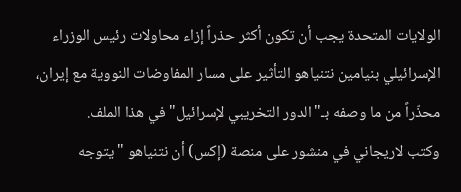الولايات المتحدة يجب أن تكون أكثر حذراً إزاء محاولات رئيس الوزراء الإسرائيلي بنيامين نتنياهو التأثير على مسار المفاوضات النووية مع إيران، محذّراً من ما وصفه بـ"الدور التخريبي لإسرائيل" في هذا الملف.
وكتب لاريجاني في منشور على منصة (إكس) أن نتنياهو "يتوجه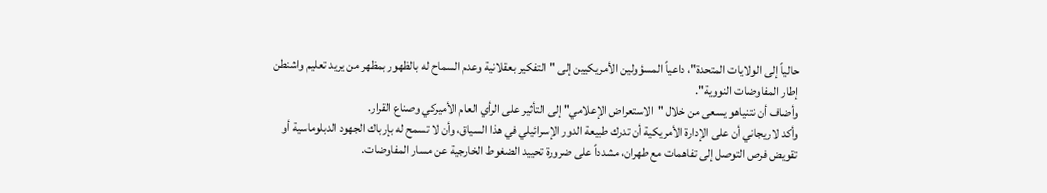حالياً إلى الولايات المتحدة"، داعياً المسؤولين الأمريكيين إلى "التفكير بعقلانية وعدم السماح له بالظهور بمظهر من يريد تعليم واشنطن إطار المفاوضات النووية".
وأضاف أن نتنياهو يسعى من خلال "الاستعراض الإعلامي" إلى التأثير على الرأي العام الأميركي وصناع القرار.
وأكد لاريجاني أن على الإدارة الأمريكية أن تدرك طبيعة الدور الإسرائيلي في هذا السياق، وأن لا تسمح له بإرباك الجهود الدبلوماسية أو تقويض فرص التوصل إلى تفاهمات مع طهران، مشدداً على ضرورة تحييد الضغوط الخارجية عن مسار المفاوضات.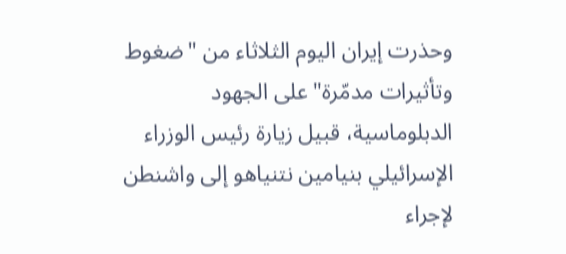وحذرت إيران اليوم الثلاثاء من "ضغوط وتأثيرات مدمّرة" على الجهود الدبلوماسية، قبيل زيارة رئيس الوزراء الإسرائيلي بنيامين نتنياهو إلى واشنطن لإجراء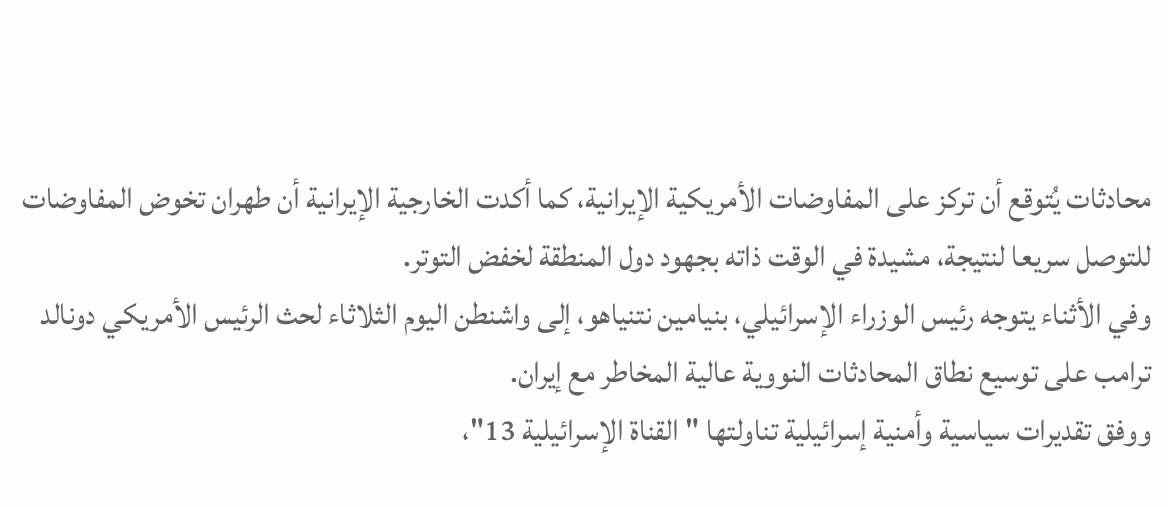محادثات يُتوقع أن تركز على المفاوضات الأمريكية الإيرانية، كما أكدت الخارجية الإيرانية أن طهران تخوض المفاوضات للتوصل سريعا لنتيجة، مشيدة في الوقت ذاته بجهود دول المنطقة لخفض التوتر.
وفي الأثناء يتوجه رئيس الوزراء الإسرائيلي، بنيامين نتنياهو، إلى واشنطن اليوم الثلاثاء لحث الرئيس الأمريكي دونالد ترامب على توسيع نطاق المحادثات النووية عالية المخاطر مع إيران.
ووفق تقديرات سياسية وأمنية إسرائيلية تناولتها "القناة الإسرائيلية 13"،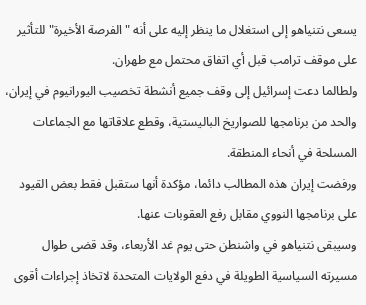يسعى نتنياهو إلى استغلال ما ينظر إليه على أنه "الفرصة الأخيرة" للتأثير على موقف ترامب قبل أي اتفاق محتمل مع طهران.
ولطالما دعت إسرائيل إلى وقف جميع أنشطة تخصيب اليورانيوم في إيران، والحد من برنامجها للصواريخ الباليستية، وقطع علاقاتها مع الجماعات المسلحة في أنحاء المنطقة.
ورفضت إيران هذه المطالب دائما، مؤكدة أنها ستقبل فقط بعض القيود على برنامجها النووي مقابل رفع العقوبات عنها.
وسيبقى نتنياهو في واشنطن حتى يوم غد الأربعاء، وقد قضى طوال مسيرته السياسية الطويلة في دفع الولايات المتحدة لاتخاذ إجراءات أقوى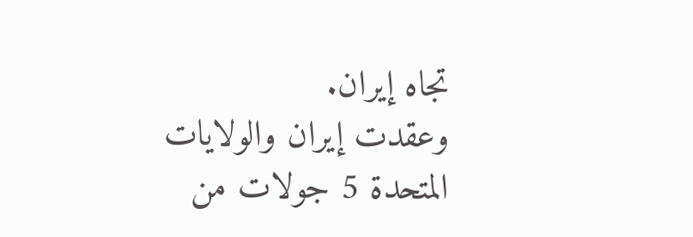تجاه إيران.
وعقدت إيران والولايات المتحدة 5 جولات من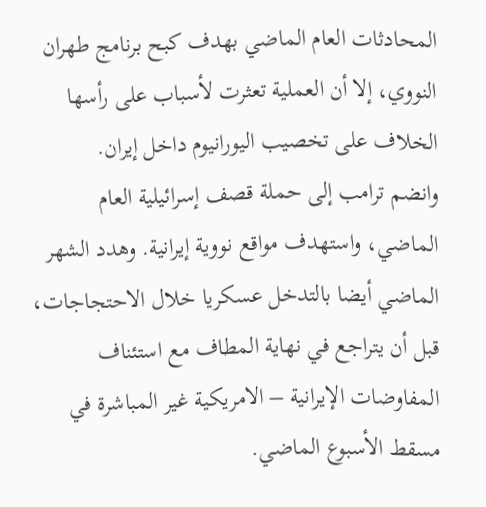المحادثات العام الماضي بهدف كبح برنامج طهران النووي، إلا أن العملية تعثرت لأسباب على رأسها الخلاف على تخصيب اليورانيوم داخل إيران.
وانضم ترامب إلى حملة قصف إسرائيلية العام الماضي، واستهدف مواقع نووية إيرانية. وهدد الشهر الماضي أيضا بالتدخل عسكريا خلال الاحتجاجات، قبل أن يتراجع في نهاية المطاف مع استئناف المفاوضات الإيرانية – الامريكية غير المباشرة في مسقط الأسبوع الماضي.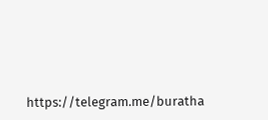https://telegram.me/buratha